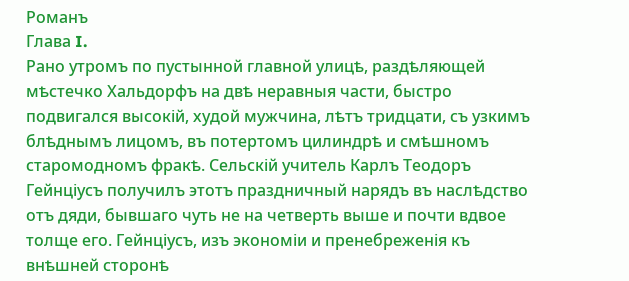Романъ
Глава I.
Рано утромъ по пустынной главной улицѣ, раздѣляющей мѣстечко Хальдорфъ на двѣ неравныя части, быстро подвигался высокій, худой мужчина, лѣтъ тридцати, съ узкимъ блѣднымъ лицомъ, въ потертомъ цилиндрѣ и смѣшномъ старомодномъ фракѣ. Сельскій учитель Карлъ Теодоръ Гейнціусъ получилъ этотъ праздничный нарядъ въ наслѣдство отъ дяди, бывшаго чуть не на четверть выше и почти вдвое толще его. Гейнціусъ, изъ экономіи и пренебреженія къ внѣшней сторонѣ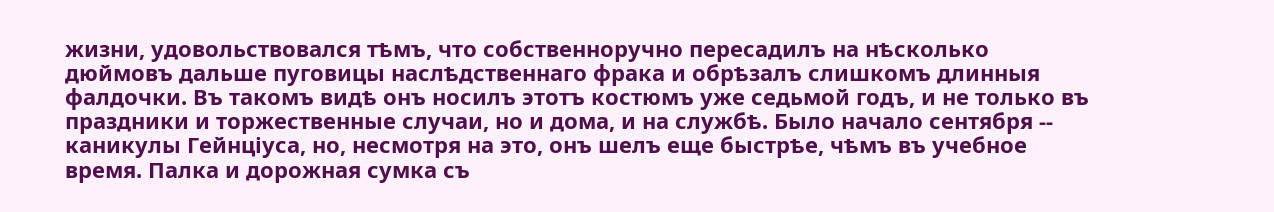жизни, удовольствовался тѣмъ, что собственноручно пересадилъ на нѣсколько дюймовъ дальше пуговицы наслѣдственнаго фрака и обрѣзалъ слишкомъ длинныя фалдочки. Въ такомъ видѣ онъ носилъ этотъ костюмъ уже седьмой годъ, и не только въ праздники и торжественные случаи, но и дома, и на службѣ. Было начало сентября -- каникулы Гейнціуса, но, несмотря на это, онъ шелъ еще быстрѣе, чѣмъ въ учебное время. Палка и дорожная сумка съ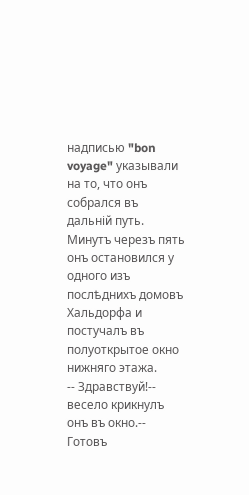надписью "bon voyage" указывали на то, что онъ собрался въ дальній путь. Минутъ черезъ пять онъ остановился у одного изъ послѣднихъ домовъ Хальдорфа и постучалъ въ полуоткрытое окно нижняго этажа.
-- Здравствуй!-- весело крикнулъ онъ въ окно.-- Готовъ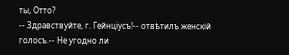ты, Отто?
-- Здравствуйте, г. Гейнціусъ!-- отвѣтилъ женскій голосъ.-- Не угодно ли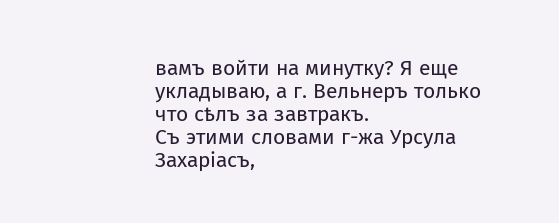вамъ войти на минутку? Я еще укладываю, а г. Вельнеръ только что сѣлъ за завтракъ.
Съ этими словами г-жа Урсула Захаріасъ,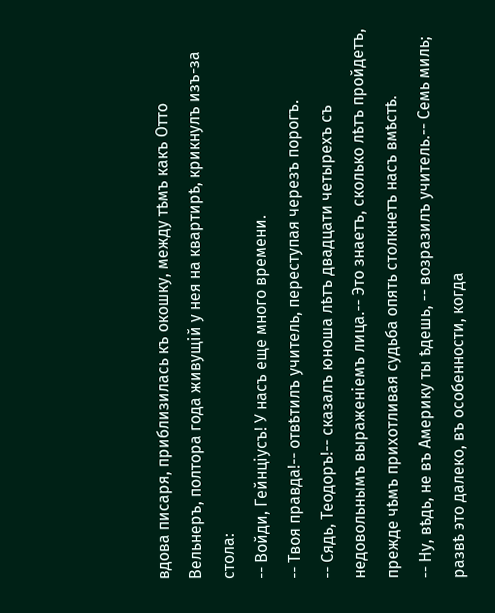вдова писаря, приблизилась къ окошку, между тѣмъ какъ Отто Вельнеръ, полтора года живущій у нея на квартирѣ, крикнулъ изъ-за стола:
-- Войди, Гейнціусъ! У насъ еще много времени.
-- Твоя правда!-- отвѣтилъ учитель, переступая черезъ порогъ.
-- Сядь, Теодоръ!-- сказалъ юноша лѣтъ двадцати четырехъ съ недовольнымъ выраженіемъ лица.-- Это знаетъ, сколько лѣтъ пройдетъ, прежде чѣмъ прихотливая судьба опять столкнетъ насъ вмѣстѣ.
-- Ну, вѣдь, не въ Америку ты ѣдешь, -- возразилъ учитель.-- Семь миль; развѣ это далеко, въ особенности, когда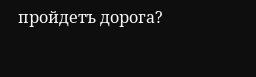пройдетъ дорога?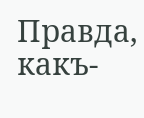Правда, какъ-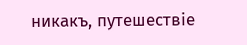никакъ, путешествіе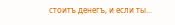стоитъ денегъ, и если ты...